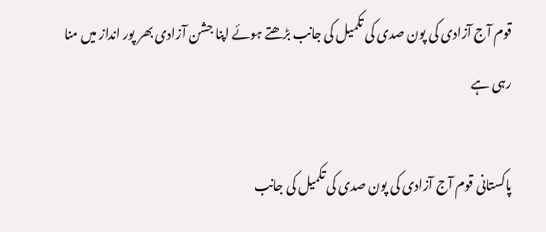قوم آج آزادی کی پون صدی کی تکمیل کی جانب بڑھتے ہوئے اپنا جشن آزادی بھر پور انداز میں منا رہی ہے

پاکستانی قوم آج آزادی کی پون صدی کی تکمیل کی جانب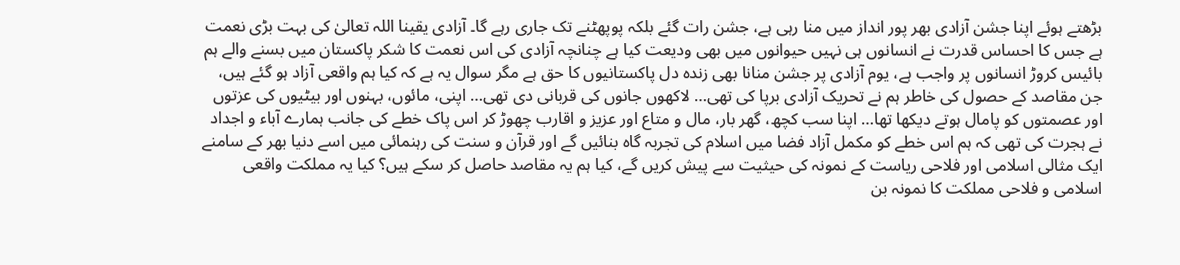بڑھتے ہوئے اپنا جشن آزادی بھر پور انداز میں منا رہی ہے، جشن رات گئے بلکہ پوپھٹنے تک جاری رہے گا۔ آزادی یقینا اللہ تعالیٰ کی بہت بڑی نعمت ہے جس کا احساس قدرت نے انسانوں ہی نہیں حیوانوں میں بھی ودیعت کیا ہے چنانچہ آزادی کی اس نعمت کا شکر پاکستان میں بسنے والے ہم بائیس کروڑ انسانوں پر واجب ہے، یوم آزادی پر جشن منانا بھی زندہ دل پاکستانیوں کا حق ہے مگر سوال یہ ہے کہ کیا ہم واقعی آزاد ہو گئے ہیں، جن مقاصد کے حصول کی خاطر ہم نے تحریک آزادی برپا کی تھی… لاکھوں جانوں کی قربانی دی تھی… اپنی، مائوں، بہنوں اور بیٹیوں کی عزتوں اور عصمتوں کو پامال ہوتے دیکھا تھا… اپنا سب کچھ، گھر بار، مال و متاع اور عزیز و اقارب چھوڑ کر اس پاک خطے کی جانب ہمارے آباء و اجداد نے ہجرت کی تھی کہ ہم اس خطے کو مکمل آزاد فضا میں اسلام کی تجربہ گاہ بنائیں گے اور قرآن و سنت کی رہنمائی میں اسے دنیا بھر کے سامنے ایک مثالی اسلامی اور فلاحی ریاست کے نمونہ کی حیثیت سے پیش کریں گے، کیا ہم یہ مقاصد حاصل کر سکے ہیں؟ کیا یہ مملکت واقعی اسلامی و فلاحی مملکت کا نمونہ بن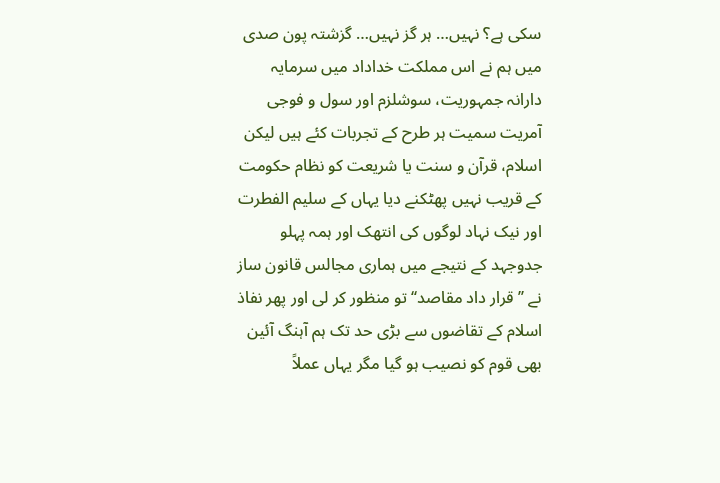سکی ہے؟ نہیں… ہر گز نہیں… گزشتہ پون صدی میں ہم نے اس مملکت خداداد میں سرمایہ دارانہ جمہوریت، سوشلزم اور سول و فوجی آمریت سمیت ہر طرح کے تجربات کئے ہیں لیکن اسلام، قرآن و سنت یا شریعت کو نظام حکومت کے قریب نہیں پھٹکنے دیا یہاں کے سلیم الفطرت اور نیک نہاد لوگوں کی انتھک اور ہمہ پہلو جدوجہد کے نتیجے میں ہماری مجالس قانون ساز نے ’’قرار داد مقاصد‘‘ تو منظور کر لی اور پھر نفاذ اسلام کے تقاضوں سے بڑی حد تک ہم آہنگ آئین بھی قوم کو نصیب ہو گیا مگر یہاں عملاً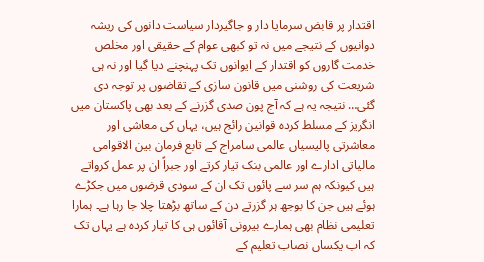اقتدار پر قابض سرمایا دار و جاگیردار سیاست دانوں کی ریشہ دوانیوں کے نتیجے میں نہ تو کبھی عوام کے حقیقی اور مخلص خدمت گاروں کو اقتدار کے ایوانوں تک پہنچنے دیا گیا اور نہ ہی شریعت کی روشنی میں قانون سازی کے تقاضوں پر توجہ دی گئی… نتیجہ یہ ہے کہ آج پون صدی گزرنے کے بعد بھی پاکستان میں انگریز کے مسلط کردہ قوانین رائج ہیں، یہاں کی معاشی اور معاشرتی پالیسیاں عالمی سامراج کے تابع فرمان بین الاقوامی مالیاتی ادارے اور عالمی بنک تیار کرتے اور جبراً ان پر عمل کرواتے ہیں کیونکہ ہم سر سے پائوں تک ان کے سودی قرضوں میں جکڑے ہوئے ہیں جن کا بوجھ ہر گزرتے دن کے ساتھ بڑھتا چلا جا رہا ہے۔ ہمارا تعلیمی نظام بھی ہمارے بیرونی آقائوں ہی کا تیار کردہ ہے یہاں تک کہ اب یکساں نصاب تعلیم کے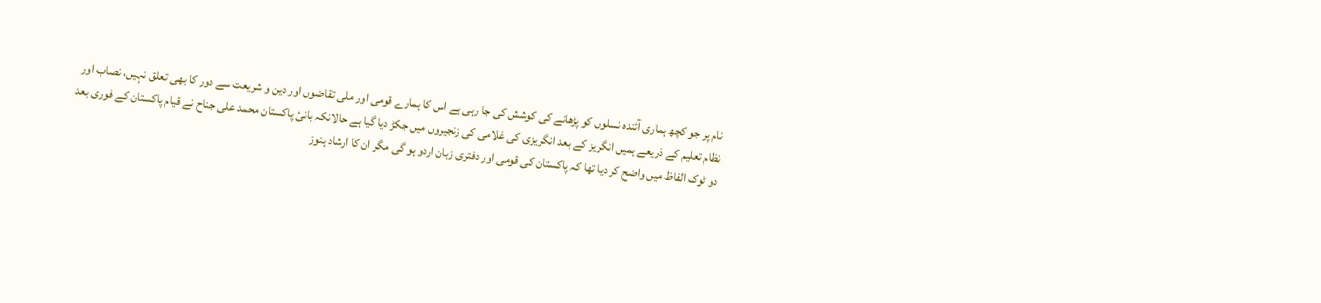نام پر جو کچھ ہماری آئندہ نسلوں کو پڑھانے کی کوشش کی جا رہی ہے اس کا ہمارے قومی اور ملی تقاضوں اور دین و شریعت سے دور کا بھی تعلق نہیں، نصاب اور نظام تعلیم کے ذریعے ہمیں انگریز کے بعد انگریزی کی غلامی کی زنجیروں میں جکڑ دیا گیا ہے حالانکہ بانیٔ پاکستان محمد علی جناح نے قیام پاکستان کے فوری بعد دو ٹوک الفاظ میں واضح کر دیا تھا کہ پاکستان کی قومی اور دفتری زبان اردو ہو گی مگر ان کا ارشاد ہنوز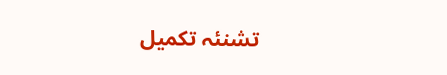تشنئہ تکمیل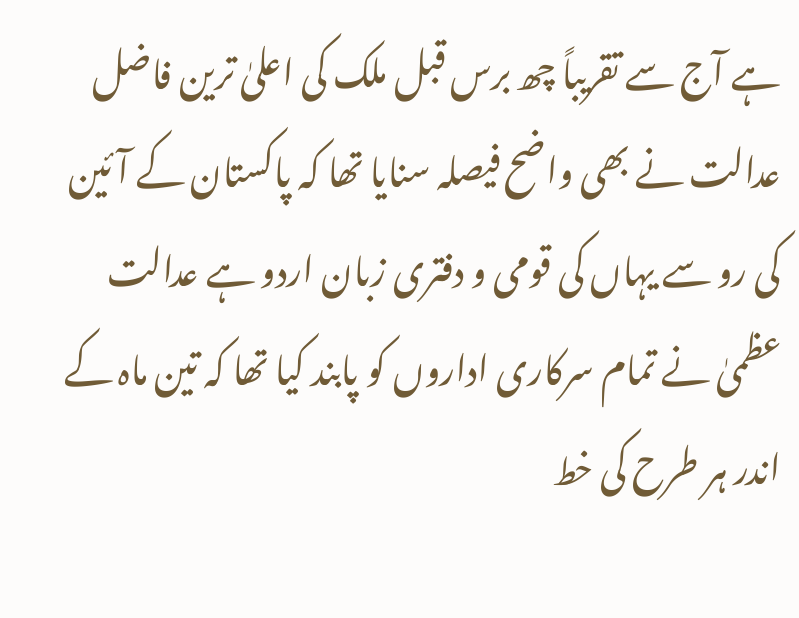ہے آج سے تقریباً چھ برس قبل ملک کی اعلیٰ ترین فاضل عدالت نے بھی واضح فیصلہ سنایا تھا کہ پاکستان کے آئین کی رو سے یہاں کی قومی و دفتری زبان اردو ہے عدالت عظمیٰ نے تمام سرکاری اداروں کو پابند کیا تھا کہ تین ماہ کے اندر ہر طرح کی خط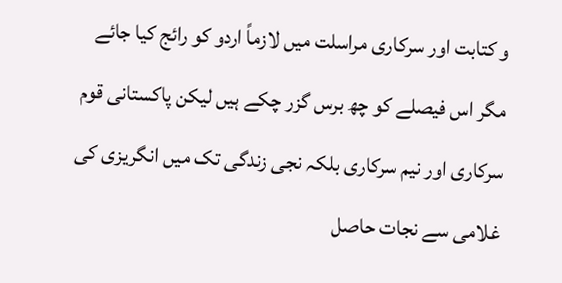و کتابت اور سرکاری مراسلت میں لازماً اردو کو رائج کیا جائے مگر اس فیصلے کو چھ برس گزر چکے ہیں لیکن پاکستانی قوم سرکاری اور نیم سرکاری بلکہ نجی زندگی تک میں انگریزی کی غلامی سے نجات حاصل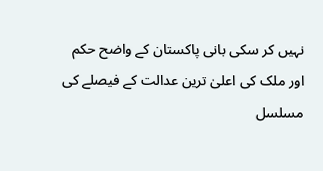نہیں کر سکی بانی پاکستان کے واضح حکم اور ملک کی اعلیٰ ترین عدالت کے فیصلے کی مسلسل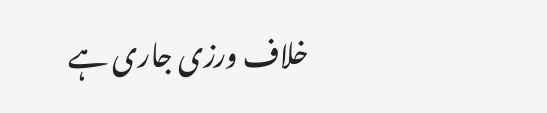خلاف ورزی جاری ہے